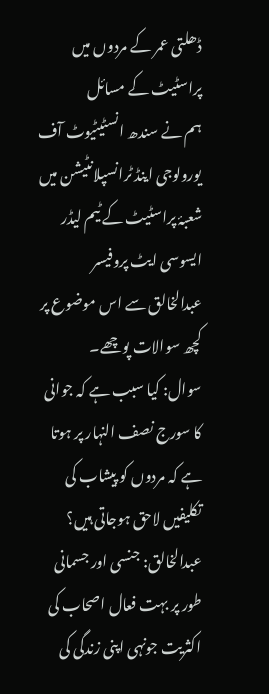ڈھلتی عمر کے مردوں میں پراسٹیٹ کے مسائل
ہم نے سندھ انسٹیٹیوٹ آف یورولوجی اینڈ ٹرانسپلانٹیشن میں شعبۂ پراسٹیٹ کے ٹیم لیڈر ایسوسی ایٹ پروفیسر عبدالخالق سے اس موضوع پر کچھ سوالات پوچھے۔
سوال: کیا سبب ہے کہ جوانی کا سورج نصف النہار پر ہوتا ہے کہ مردوں کو پیشاب کی تکلیفیں لاحق ہوجاتی ہیں؟
عبدالخالق: جنسی اور جسمانی طور پر بہت فعال اصحاب کی اکثریت جونہی اپنی زندگی کی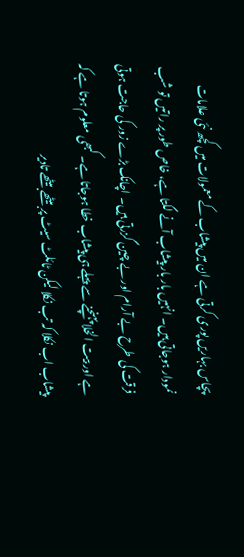پچاس بہاریں پوری کرتی ہے ان میں پیشاب کے معمولات میں کچھ نئی علامات نمودار ہوجاتی ہیں۔ انہیں بار بار پیشاب آنے لگتا ہے، خاص طور پر راتیں تو شب فرقت کی طرح بے آرام اور بے چین گزرتی ہیں۔ اچانک بڑے زور کی حاجت ہوتی ہے اور بیت الخلا پہنچنے سے پہلے ہی پیشاب خطا ہوجاتا ہے۔ کبھی معلوم ہوتا ہے کہ پیشاب اب نکلا کہ تب نکلا لیکن ٹائلٹ سیٹ پر بیٹھے بیٹھے تادیر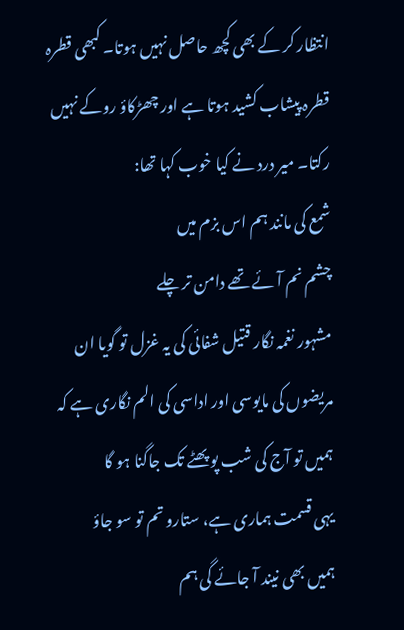انتظار کر کے بھی کچھ حاصل نہیں ہوتا۔ کبھی قطرہ قطرہ پیشاب کشید ہوتا ہے اور چھڑکاؤ روکے نہیں رکتا۔ میر درد نے کیا خوب کہا تھا:
شمع کی مانند ہم اس بزم میں
چشم نم آئے تھے دامن تر چلے
مشہور نغمہ نگار قتیل شفائی کی یہ غزل تو گویا ان مریضوں کی مایوسی اور اداسی کی الم نگاری ہے کہ
ہمیں تو آج کی شب پو پھٹے تک جاگنا ہو گا
یہی قسمت ہماری ہے، ستارو تم تو سو جاؤ
ہمیں بھی نیند آ جائے گی ہم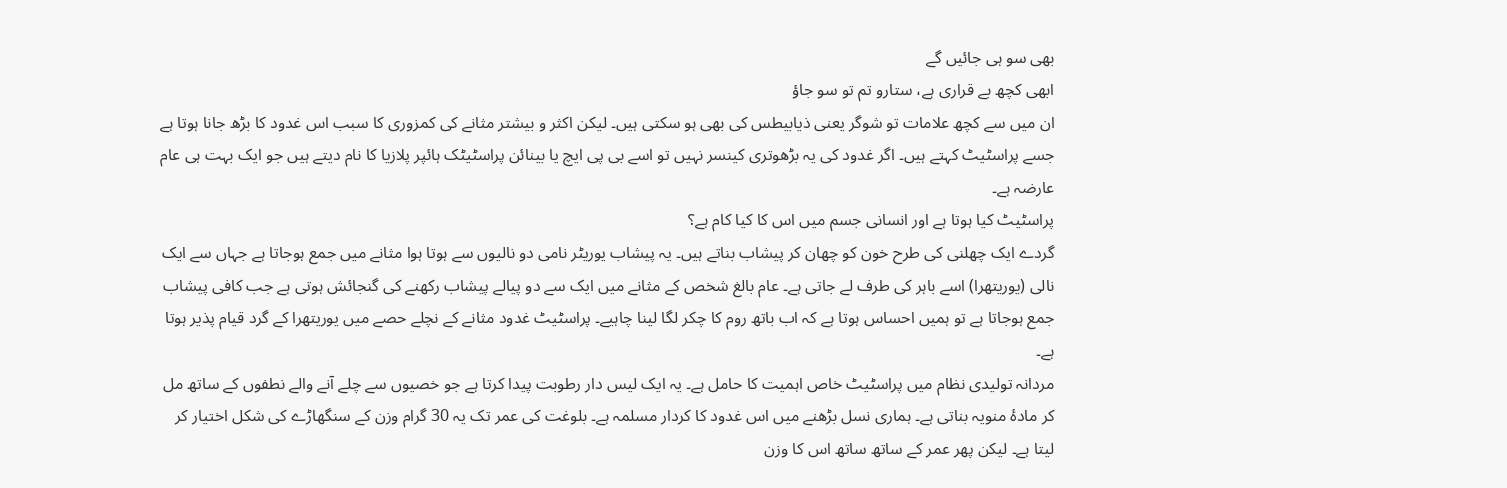بھی سو ہی جائیں گے
ابھی کچھ بے قراری ہے، ستارو تم تو سو جاؤ
ان میں سے کچھ علامات تو شوگر یعنی ذیابیطس کی بھی ہو سکتی ہیں۔ لیکن اکثر و بیشتر مثانے کی کمزوری کا سبب اس غدود کا بڑھ جانا ہوتا ہے جسے پراسٹیٹ کہتے ہیں۔ اگر غدود کی یہ بڑھوتری کینسر نہیں تو اسے بی پی ایچ یا بینائن پراسٹیٹک ہائپر پلازیا کا نام دیتے ہیں جو ایک بہت ہی عام عارضہ ہے۔
پراسٹیٹ کیا ہوتا ہے اور انسانی جسم میں اس کا کیا کام ہے؟
گردے ایک چھلنی کی طرح خون کو چھان کر پیشاب بناتے ہیں۔ یہ پیشاب یوریٹر نامی دو نالیوں سے ہوتا ہوا مثانے میں جمع ہوجاتا ہے جہاں سے ایک نالی (یوریتھرا) اسے باہر کی طرف لے جاتی ہے۔ عام بالغ شخص کے مثانے میں ایک سے دو پیالے پیشاب رکھنے کی گنجائش ہوتی ہے جب کافی پیشاب جمع ہوجاتا ہے تو ہمیں احساس ہوتا ہے کہ اب باتھ روم کا چکر لگا لینا چاہیے۔ پراسٹیٹ غدود مثانے کے نچلے حصے میں یوریتھرا کے گرد قیام پذیر ہوتا ہے۔
مردانہ تولیدی نظام میں پراسٹیٹ خاص اہمیت کا حامل ہے۔ یہ ایک لیس دار رطوبت پیدا کرتا ہے جو خصیوں سے چلے آنے والے نطفوں کے ساتھ مل کر مادۂ منویہ بناتی ہے۔ ہماری نسل بڑھنے میں اس غدود کا کردار مسلمہ ہے۔ بلوغت کی عمر تک یہ 30 گرام وزن کے سنگھاڑے کی شکل اختیار کر لیتا ہے۔ لیکن پھر عمر کے ساتھ ساتھ اس کا وزن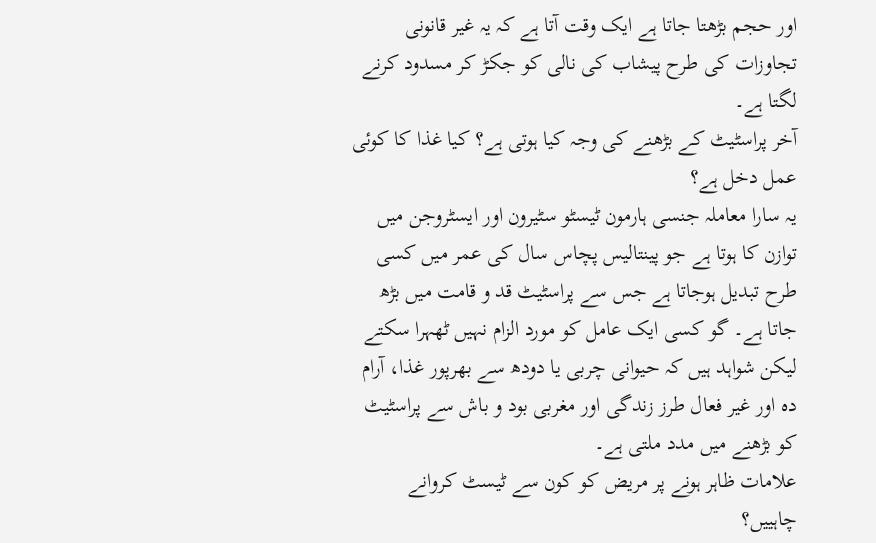اور حجم بڑھتا جاتا ہے ایک وقت آتا ہے کہ یہ غیر قانونی تجاوزات کی طرح پیشاب کی نالی کو جکڑ کر مسدود کرنے لگتا ہے۔
آخر پراسٹیٹ کے بڑھنے کی وجہ کیا ہوتی ہے؟ کیا غذا کا کوئی عمل دخل ہے؟
یہ سارا معاملہ جنسی ہارمون ٹیسٹو سٹیرون اور ایسٹروجن میں توازن کا ہوتا ہے جو پینتالیس پچاس سال کی عمر میں کسی طرح تبدیل ہوجاتا ہے جس سے پراسٹیٹ قد و قامت میں بڑھ جاتا ہے۔ گو کسی ایک عامل کو مورد الزام نہیں ٹھہرا سکتے لیکن شواہد ہیں کہ حیوانی چربی یا دودھ سے بھرپور غذا، آرام دہ اور غیر فعال طرز زندگی اور مغربی بود و باش سے پراسٹیٹ کو بڑھنے میں مدد ملتی ہے۔
علامات ظاہر ہونے پر مریض کو کون سے ٹیسٹ کروانے چاہییں؟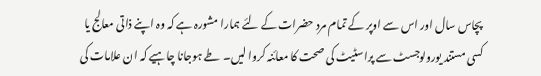پچاس سال اور اس سے اوپر کے تمام مرد حضرات کے لئے ہمارا مشورہ ہے کہ وہ اپنے ذاتی معالج یا کسی مستند یورولوجسٹ سے پراسٹیٹ کی صحت کا معائنہ کروا لیں۔ طے ہوجانا چاہیے کہ ان علامات کی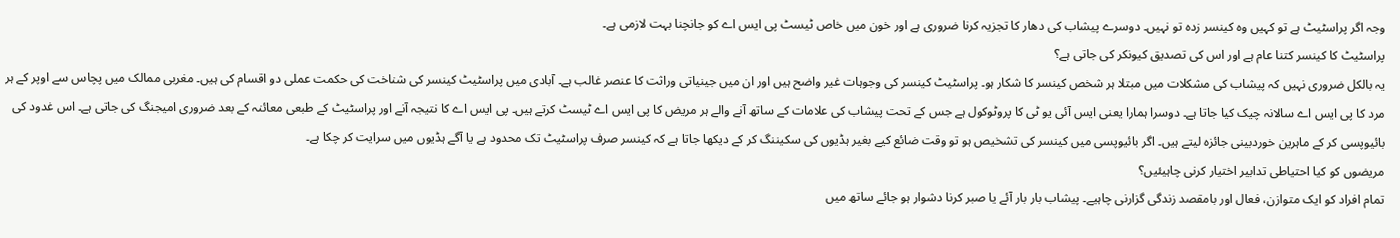وجہ اگر پراسٹیٹ ہے تو کہیں وہ کینسر زدہ تو نہیں۔ دوسرے پیشاب کی دھار کا تجزیہ کرنا ضروری ہے اور خون میں خاص ٹیسٹ پی ایس اے کو جانچنا بہت لازمی ہے۔
پراسٹیٹ کا کینسر کتنا عام ہے اور اس کی تصدیق کیونکر کی جاتی ہے؟
یہ بالکل ضروری نہیں کہ پیشاب کی مشکلات میں مبتلا ہر شخص کینسر کا شکار ہو۔ پراسٹیٹ کینسر کی وجوہات غیر واضح ہیں اور ان میں جینیاتی وراثت کا عنصر غالب ہے۔ آبادی میں پراسٹیٹ کینسر کی شناخت کی حکمت عملی دو اقسام کی ہیں۔ مغربی ممالک میں پچاس سے اوپر کے ہر مرد کا پی ایس اے سالانہ چیک کیا جاتا ہے۔ دوسرا ہمارا یعنی ایس آئی یو ٹی کا پروٹوکول ہے جس کے تحت پیشاب کی علامات کے ساتھ آنے والے ہر مریض کا پی ایس اے ٹیسٹ کرتے ہیں۔ پی ایس اے کا نتیجہ آنے اور پراسٹیٹ کے طبعی معائنہ کے بعد ضروری امیجنگ کی جاتی ہے۔ اس غدود کی بائیوپسی کر کے ماہرین خوردبینی جائزہ لیتے ہیں۔ اگر بائیوپسی میں کینسر کی تشخیص ہو تو وقت ضائع کیے بغیر ہڈیوں کی سکیننگ کر کے دیکھا جاتا ہے کہ کینسر صرف پراسٹیٹ تک محدود ہے یا آگے ہڈیوں میں سرایت کر چکا ہے۔
مریضوں کو کیا احتیاطی تدابیر اختیار کرنی چاہیئیں؟
تمام افراد کو ایک متوازن، فعال اور بامقصد زندگی گزارنی چاہیے۔ پیشاب بار بار آئے یا صبر کرنا دشوار ہو جائے ساتھ میں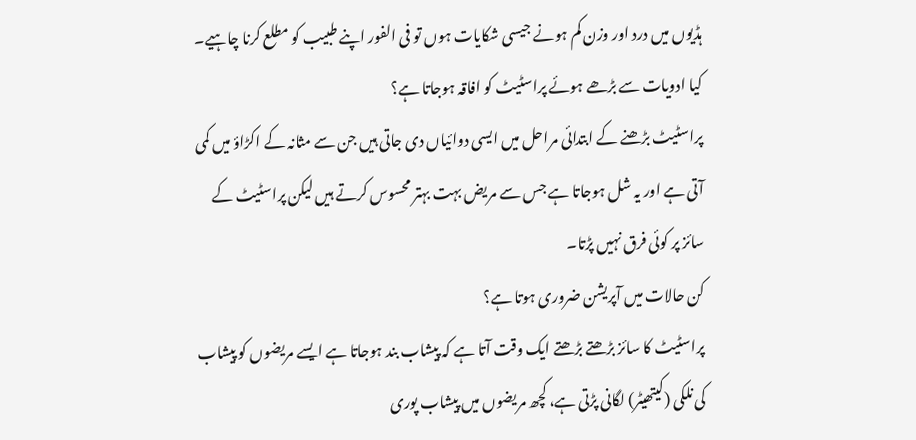ہڈیوں میں درد اور وزن کم ہونے جیسی شکایات ہوں تو فی الفور اپنے طبیب کو مطلع کرنا چاہیے۔
کیا ادویات سے بڑھے ہوئے پراسٹیٹ کو افاقہ ہوجاتا ہے؟
پراسٹیٹ بڑھنے کے ابتدائی مراحل میں ایسی دوائیاں دی جاتی ہیں جن سے مثانہ کے اکڑاؤ میں کمی آتی ہے اور یہ شل ہوجاتا ہے جس سے مریض بہت بہتر محسوس کرتے ہیں لیکن پراسٹیٹ کے سائز پر کوئی فرق نہیں پڑتا۔
کن حالات میں آپریشن ضروری ہوتا ہے؟
پراسٹیٹ کا سائز بڑھتے بڑھتے ایک وقت آتا ہے کہ پیشاب بند ہوجاتا ہے ایسے مریضوں کو پیشاب کی نلکی (کیتھیٹر) لگانی پڑتی ہے، کچھ مریضوں میں پیشاب پوری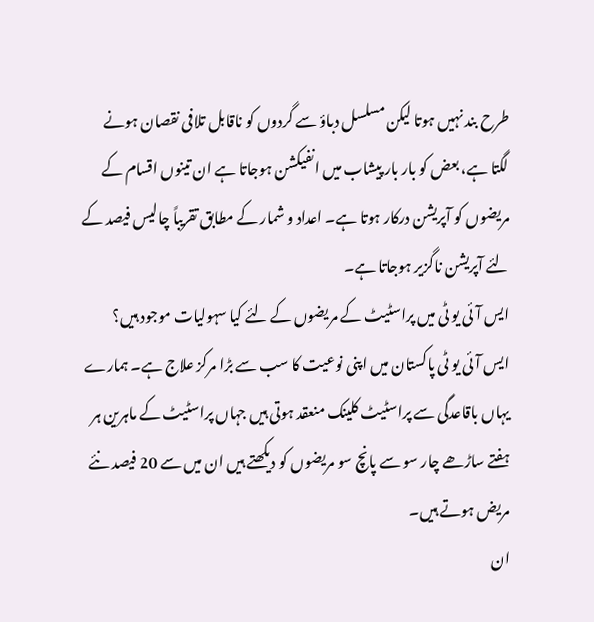طرح بند نہیں ہوتا لیکن مسلسل دباؤ سے گردوں کو ناقابل تلافی نقصان ہونے لگتا ہے، بعض کو بار بار پیشاب میں انفیکشن ہوجاتا ہے ان تینوں اقسام کے مریضوں کو آپریشن درکار ہوتا ہے۔ اعداد و شمار کے مطابق تقریباً چالیس فیصد کے لئے آپریشن ناگزیر ہوجاتا ہے۔
ایس آئی یو ٹی میں پراسٹیٹ کے مریضوں کے لئے کیا سہولیات موجود ہیں؟
ایس آئی یو ٹی پاکستان میں اپنی نوعیت کا سب سے بڑا مرکز علاج ہے۔ ہمارے یہاں باقاعدگی سے پراسٹیٹ کلینک منعقد ہوتی ہیں جہاں پراسٹیٹ کے ماہرین ہر ہفتے ساڑھے چار سو سے پانچ سو مریضوں کو دیکھتے ہیں ان میں سے 20 فیصد نئے مریض ہوتے ہیں۔
ان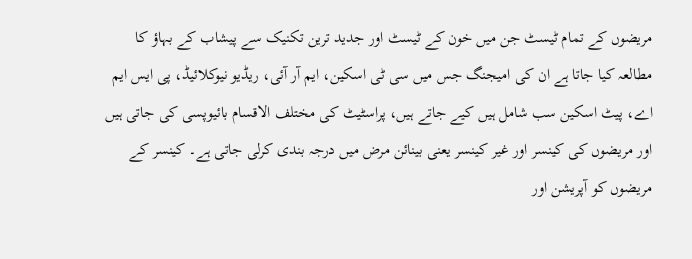مریضوں کے تمام ٹیسٹ جن میں خون کے ٹیسٹ اور جدید ترین تکنیک سے پیشاب کے بہاؤ کا مطالعہ کیا جاتا ہے ان کی امیجنگ جس میں سی ٹی اسکین، ایم آر آئی، ریڈیو نیوکلائیڈ، پی ایس ایم اے، پیٹ اسکین سب شامل ہیں کیے جاتے ہیں، پراسٹیٹ کی مختلف الاقسام بائیوپسی کی جاتی ہیں اور مریضوں کی کینسر اور غیر کینسر یعنی بینائن مرض میں درجہ بندی کرلی جاتی ہے۔ کینسر کے مریضوں کو آپریشن اور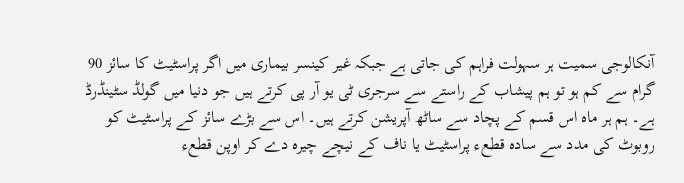آنکالوجی سمیت ہر سہولت فراہم کی جاتی ہے جبکہ غیر کینسر بیماری میں اگر پراسٹیٹ کا سائز 90 گرام سے کم ہو تو ہم پیشاب کے راستے سے سرجری ٹی یو آر پی کرتے ہیں جو دنیا میں گولڈ سٹینڈرڈ ہے۔ ہم ہر ماہ اس قسم کے پچاد سے ساٹھ آپریشن کرتے ہیں۔ اس سے بڑے سائز کے پراسٹیٹ کو روبوٹ کی مدد سے سادہ قطعء پراسٹیٹ یا ناف کے نیچے چیرہ دے کر اوپن قطعء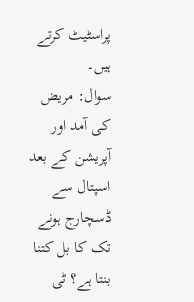پراسٹیٹ کرتے ہیں۔
سوال: مریض کی آمد اور آپریشن کے بعد اسپتال سے ڈسچارج ہونے تک کا بل کتنا بنتا ہے؟ ٹی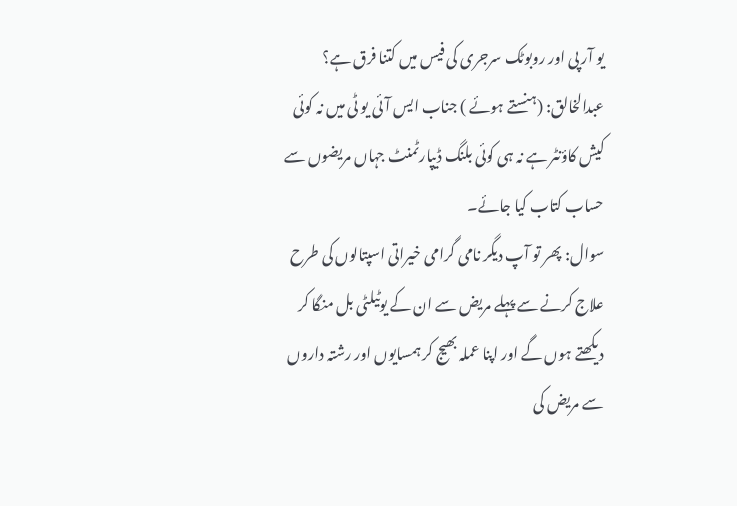یو آر پی اور روبوٹک سرجری کی فیس میں کتنا فرق ہے؟
عبدالخالق: (ہنستے ہوئے ) جناب ایس آئی یو ٹی میں نہ کوئی کیش کاؤنٹر ہے نہ ہی کوئی بلنگ ڈیپارٹمنٹ جہاں مریضوں سے حساب کتاب کیا جائے۔
سوال: پھر تو آپ دیگر نامی گرامی خیراتی اسپتالوں کی طرح علاج کرنے سے پہلے مریض سے ان کے یوٹیلٹی بل منگا کر دیکھتے ہوں گے اور اپنا عملہ بھیج کر ہمسایوں اور رشتہ داروں سے مریض کی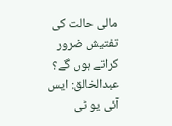مالی حالت کی تفتیش ضرور کراتے ہوں گے؟
عبدالخالق: ایس آئی یو ٹی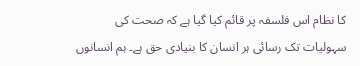کا نظام اس فلسفہ پر قائم کیا گیا ہے کہ صحت کی سہولیات تک رسائی ہر انسان کا بنیادی حق ہے۔ ہم انسانوں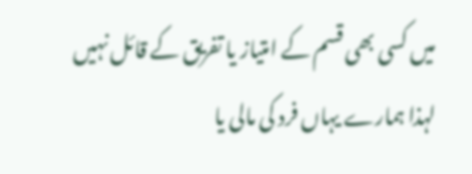میں کسی بھی قسم کے امتیاز یا تفریق کے قائل نہیں لہذا ہمارے یہاں فرد کی مالی یا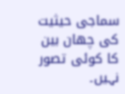سماجی حیثیت کی چھان بین کا کوئی تصور نہیں۔